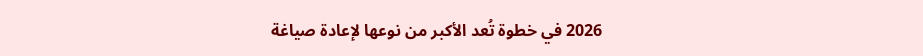2026 في خطوة تُعد الأكبر من نوعها لإعادة صياغة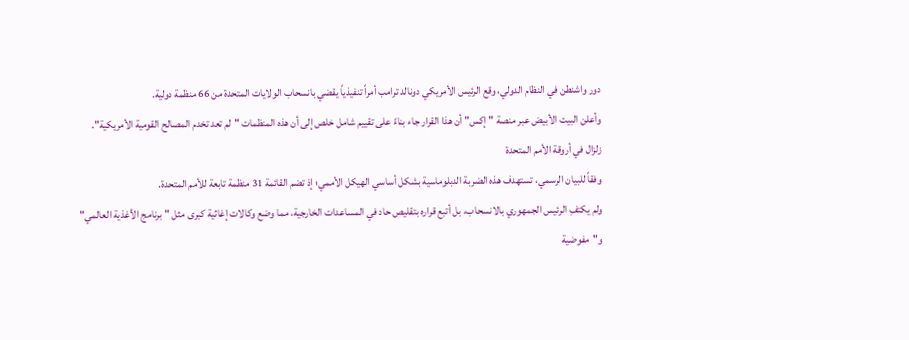دور واشنطن في النظام الدولي، وقع الرئيس الأمريكي دونالد ترامب أمراً تنفيذياً يقضي بانسحاب الولايات المتحدة من 66 منظمة دولية.
وأعلن البيت الأبيض عبر منصة "إكس" أن هذا القرار جاء بناءً على تقييم شامل خلص إلى أن هذه المنظمات "لم تعد تخدم المصالح القومية الأمريكية".
زلزال في أروقة الأمم المتحدة
وفقاً للبيان الرسمي، تستهدف هذه الضربة الدبلوماسية بشكل أساسي الهيكل الأممي؛ إذ تضم القائمة 31 منظمة تابعة للأمم المتحدة.
ولم يكتفِ الرئيس الجمهوري بالانسحاب، بل أتبع قراره بتقليص حاد في المساعدات الخارجية، مما وضع وكالات إغاثية كبرى مثل "برنامج الأغذية العالمي" و"مفوضية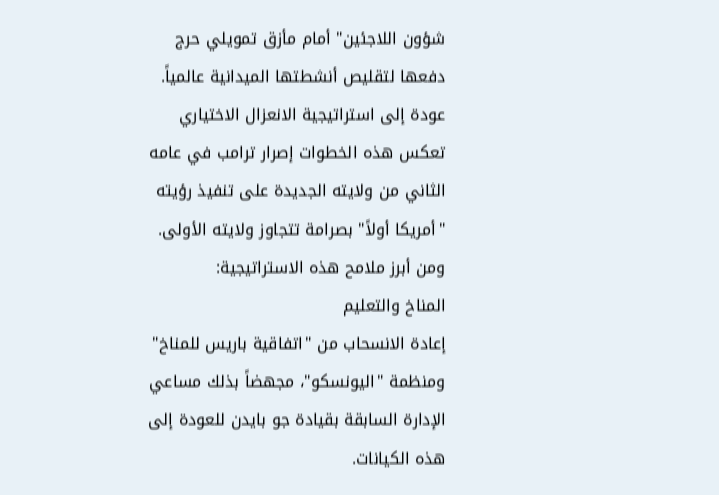شؤون اللاجئين" أمام مأزق تمويلي حرج دفعها لتقليص أنشطتها الميدانية عالمياً.
عودة إلى استراتيجية الانعزال الاختياري
تعكس هذه الخطوات إصرار ترامب في عامه الثاني من ولايته الجديدة على تنفيذ رؤيته "أمريكا أولاً" بصرامة تتجاوز ولايته الأولى. ومن أبرز ملامح هذه الاستراتيجية:
المناخ والتعليم
إعادة الانسحاب من "اتفاقية باريس للمناخ" ومنظمة "اليونسكو"، مجهضاً بذلك مساعي الإدارة السابقة بقيادة جو بايدن للعودة إلى هذه الكيانات.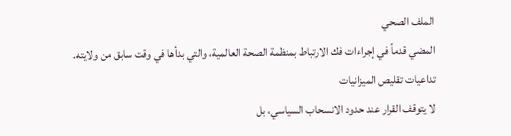الملف الصحي
المضي قدماً في إجراءات فك الارتباط بمنظمة الصحة العالمية، والتي بدأها في وقت سابق من ولايته.
تداعيات تقليص الميزانيات
لا يتوقف القرار عند حدود الانسحاب السياسي، بل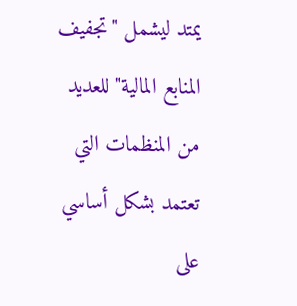يمتد ليشمل "تجفيف المنابع المالية" للعديد من المنظمات التي تعتمد بشكل أساسي على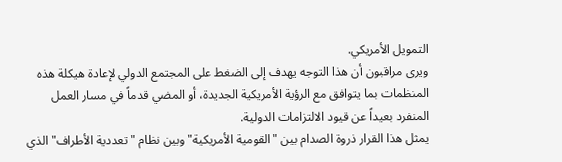التمويل الأمريكي.
ويرى مراقبون أن هذا التوجه يهدف إلى الضغط على المجتمع الدولي لإعادة هيكلة هذه المنظمات بما يتوافق مع الرؤية الأمريكية الجديدة، أو المضي قدماً في مسار العمل المنفرد بعيداً عن قيود الالتزامات الدولية.
يمثل هذا القرار ذروة الصدام بين "القومية الأمريكية" وبين نظام "تعددية الأطراف" الذي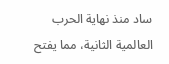ساد منذ نهاية الحرب العالمية الثانية، مما يفتح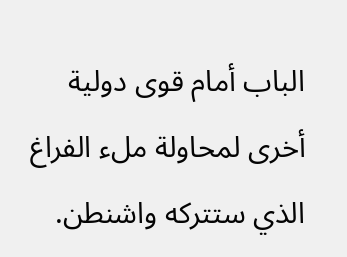الباب أمام قوى دولية أخرى لمحاولة ملء الفراغ الذي ستتركه واشنطن.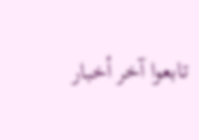تابعوا آخر أخبار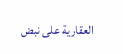العقارية على نبض